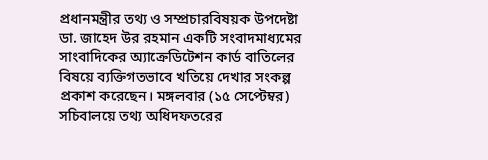প্রধানমন্ত্রীর তথ্য ও সম্প্রচারবিষয়ক উপদেষ্টা ডা. জাহেদ উর রহমান একটি সংবাদমাধ্যমের সাংবাদিকের অ্যাক্রেডিটেশন কার্ড বাতিলের বিষয়ে ব্যক্তিগতভাবে খতিয়ে দেখার সংকল্প প্রকাশ করেছেন। মঙ্গলবার (১৫ সেপ্টেম্বর) সচিবালয়ে তথ্য অধিদফতরের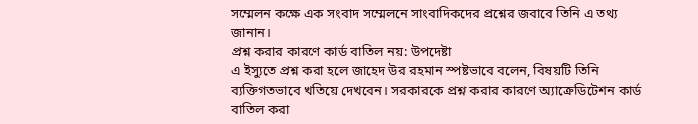সম্মেলন কক্ষে এক সংবাদ সম্মেলনে সাংবাদিকদের প্রশ্নের জবাবে তিনি এ তথ্য জানান।
প্রশ্ন করার কারণে কার্ড বাতিল নয়: উপদেষ্টা
এ ইস্যুতে প্রশ্ন করা হলে জাহেদ উর রহমান স্পষ্টভাবে বলেন, বিষয়টি তিনি ব্যক্তিগতভাবে খতিয়ে দেখবেন। সরকারকে প্রশ্ন করার কারণে অ্যাক্রেডিটেশন কার্ড বাতিল করা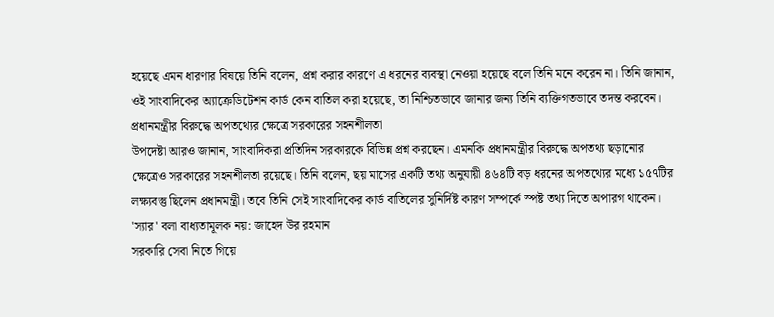হয়েছে এমন ধারণার বিষয়ে তিনি বলেন, প্রশ্ন করার কারণে এ ধরনের ব্যবস্থা নেওয়া হয়েছে বলে তিনি মনে করেন না। তিনি জানান, ওই সাংবাদিকের অ্যাক্রেডিটেশন কার্ড কেন বাতিল করা হয়েছে, তা নিশ্চিতভাবে জানার জন্য তিনি ব্যক্তিগতভাবে তদন্ত করবেন।
প্রধানমন্ত্রীর বিরুদ্ধে অপতথ্যের ক্ষেত্রে সরকারের সহনশীলতা
উপদেষ্টা আরও জানান, সাংবাদিকরা প্রতিদিন সরকারকে বিভিন্ন প্রশ্ন করছেন। এমনকি প্রধানমন্ত্রীর বিরুদ্ধে অপতথ্য ছড়ানোর ক্ষেত্রেও সরকারের সহনশীলতা রয়েছে। তিনি বলেন, ছয় মাসের একটি তথ্য অনুযায়ী ৪৬৪টি বড় ধরনের অপতথ্যের মধ্যে ১৫৭টির লক্ষ্যবস্তু ছিলেন প্রধানমন্ত্রী। তবে তিনি সেই সাংবাদিকের কার্ড বাতিলের সুনির্দিষ্ট কারণ সম্পর্কে স্পষ্ট তথ্য দিতে অপারগ থাকেন।
'স্যার' বলা বাধ্যতামূলক নয়: জাহেদ উর রহমান
সরকারি সেবা নিতে গিয়ে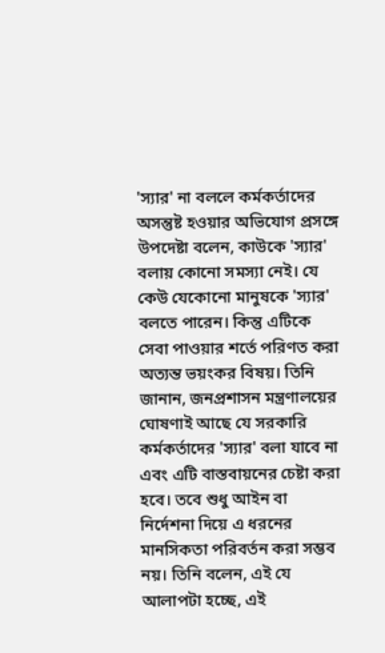'স্যার' না বললে কর্মকর্তাদের অসন্তুষ্ট হওয়ার অভিযোগ প্রসঙ্গে উপদেষ্টা বলেন, কাউকে 'স্যার' বলায় কোনো সমস্যা নেই। যে কেউ যেকোনো মানুষকে 'স্যার' বলতে পারেন। কিন্তু এটিকে সেবা পাওয়ার শর্তে পরিণত করা অত্যন্ত ভয়ংকর বিষয়। তিনি জানান, জনপ্রশাসন মন্ত্রণালয়ের ঘোষণাই আছে যে সরকারি কর্মকর্তাদের 'স্যার' বলা যাবে না এবং এটি বাস্তবায়নের চেষ্টা করা হবে। তবে শুধু আইন বা নির্দেশনা দিয়ে এ ধরনের মানসিকতা পরিবর্তন করা সম্ভব নয়। তিনি বলেন, এই যে আলাপটা হচ্ছে, এই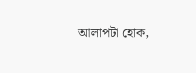আলাপটা হোক,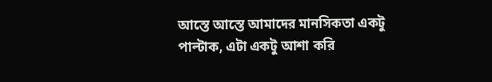আস্তে আস্তে আমাদের মানসিকতা একটু পাল্টাক, এটা একটু আশা করি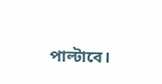পাল্টাবে।